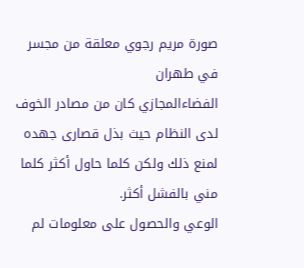صورة مريم رجوي معلقة من مجسر في طهران
الفضاءالمجازي كان من مصادر الخوف لدى النظام حيث بذل قصارى جهده لمنع ذلك ولكن كلما حاول أكثر كلما مني بالفشل أكثر.
الوعي والحصول على معلومات لم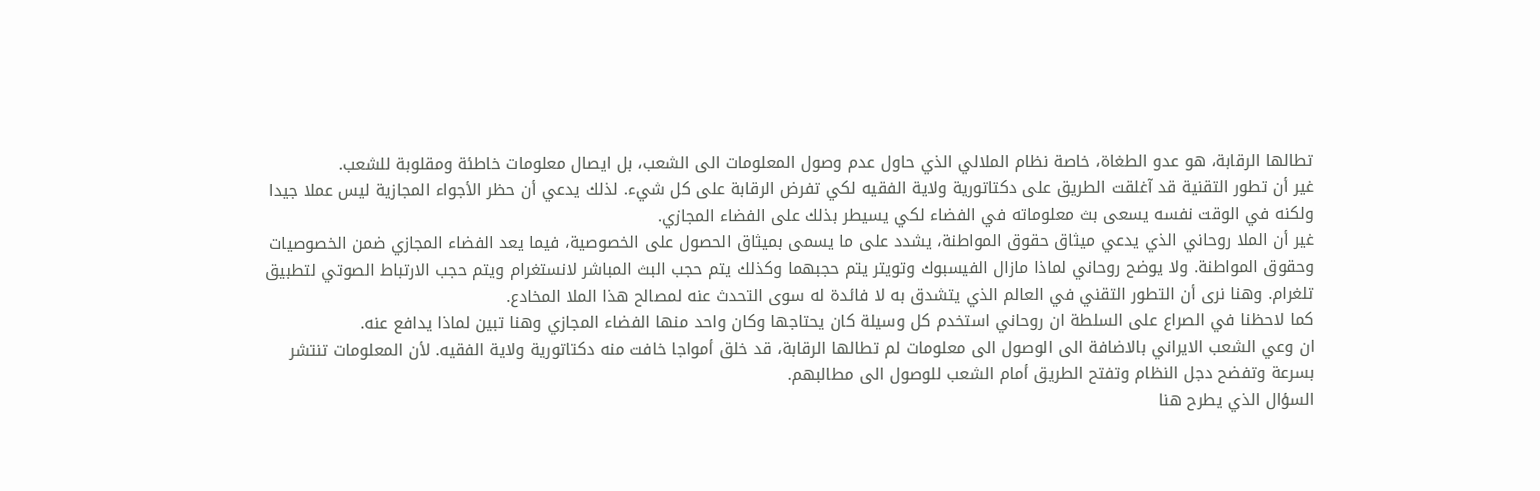تطالها الرقابة، هو عدو الطغاة، خاصة نظام الملالي الذي حاول عدم وصول المعلومات الى الشعب، بل ايصال معلومات خاطئة ومقلوبة للشعب.
غير أن تطور التقنية قد آغلقت الطريق على دكتاتورية ولاية الفقيه لكي تفرض الرقابة على كل شيء. لذلك يدعي أن حظر الأجواء المجازية ليس عملا جيدا ولكنه في الوقت نفسه يسعى بث معلوماته في الفضاء لكي يسيطر بذلك على الفضاء المجازي.
غير أن الملا روحاني الذي يدعي ميثاق حقوق المواطنة، يشدد على ما يسمى بميثاق الحصول على الخصوصية، فيما يعد الفضاء المجازي ضمن الخصوصيات وحقوق المواطنة. ولا يوضح روحاني لماذا مازال الفيسبوك وتويتر يتم حجبهما وكذلك يتم حجب البث المباشر لانستغرام ويتم حجب الارتباط الصوتي لتطبيق تلغرام. وهنا نرى أن التطور التقني في العالم الذي يتشدق به لا فائدة له سوى التحدث عنه لمصالح هذا الملا المخادع.
كما لاحظنا في الصراع على السلطة ان روحاني استخدم كل وسيلة كان يحتاجها وكان واحد منها الفضاء المجازي وهنا تبين لماذا يدافع عنه.
ان وعي الشعب الايراني بالاضافة الى الوصول الى معلومات لم تطالها الرقابة، قد خلق أمواجا خافت منه دكتاتورية ولاية الفقيه. لأن المعلومات تنتشر بسرعة وتفضح دجل النظام وتفتح الطريق أمام الشعب للوصول الى مطالبهم.
السؤال الذي يطرح هنا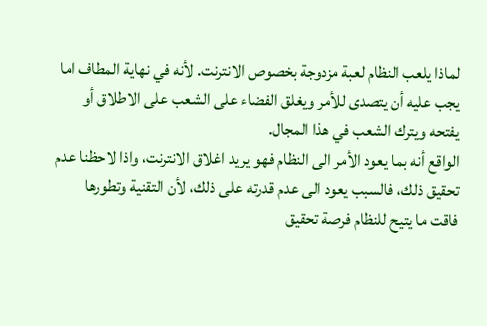لماذا يلعب النظام لعبة مزدوجة بخصوص الانترنت. لأنه في نهاية المطاف اما يجب عليه أن يتصدى للأمر ويغلق الفضاء على الشعب على الاطلاق أو يفتحه ويترك الشعب في هذا المجال.
الواقع أنه بما يعود الأمر الى النظام فهو يريد اغلاق الانترنت، واذا لاحظنا عدم تحقيق ذلك، فالسبب يعود الى عدم قدرته على ذلك، لأن التقنية وتطورها فاقت ما يتيح للنظام فرصة تحقيق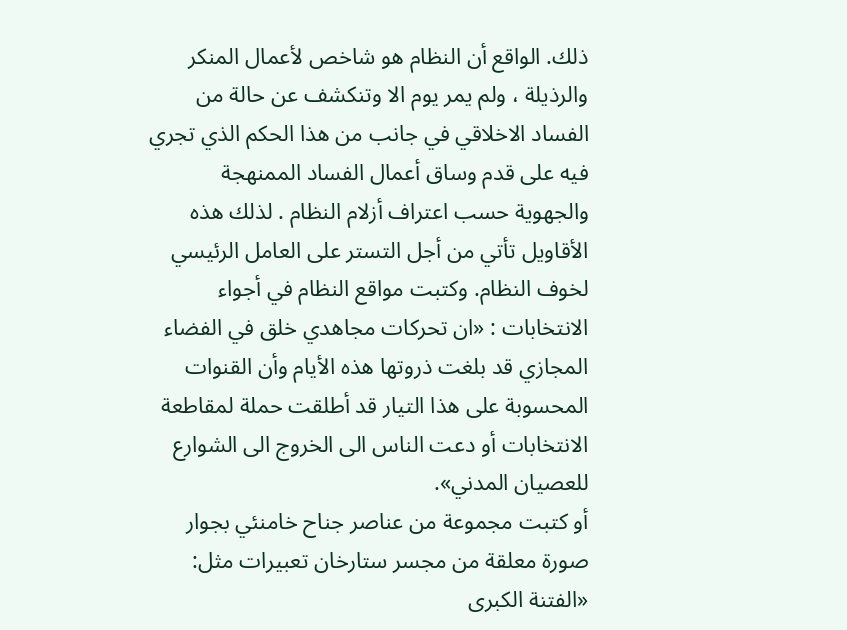ذلك. الواقع أن النظام هو شاخص لأعمال المنكر والرذيلة ، ولم يمر يوم الا وتنكشف عن حالة من الفساد الاخلاقي في جانب من هذا الحكم الذي تجري فيه على قدم وساق أعمال الفساد الممنهجة والجهوية حسب اعتراف أزلام النظام . لذلك هذه الأقاويل تأتي من أجل التستر على العامل الرئيسي لخوف النظام. وكتبت مواقع النظام في أجواء الانتخابات : «ان تحركات مجاهدي خلق في الفضاء المجازي قد بلغت ذروتها هذه الأيام وأن القنوات المحسوبة على هذا التيار قد أطلقت حملة لمقاطعة الانتخابات أو دعت الناس الى الخروج الى الشوارع للعصيان المدني».
أو كتبت مجموعة من عناصر جناح خامنئي بجوار صورة معلقة من مجسر ستارخان تعبيرات مثل: «الفتنة الكبرى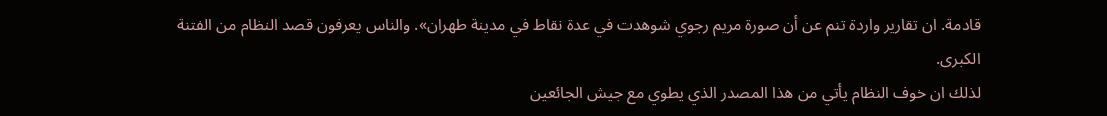قادمة. ان تقارير واردة تنم عن أن صورة مريم رجوي شوهدت في عدة نقاط في مدينة طهران». والناس يعرفون قصد النظام من الفتنة الكبرى.
لذلك ان خوف النظام يأتي من هذا المصدر الذي يطوي مع جيش الجائعين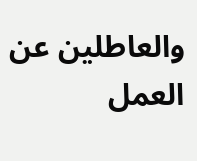والعاطلين عن العمل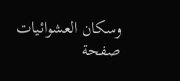وسكان العشوائيات صفحة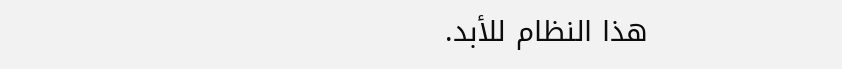هذا النظام للأبد.